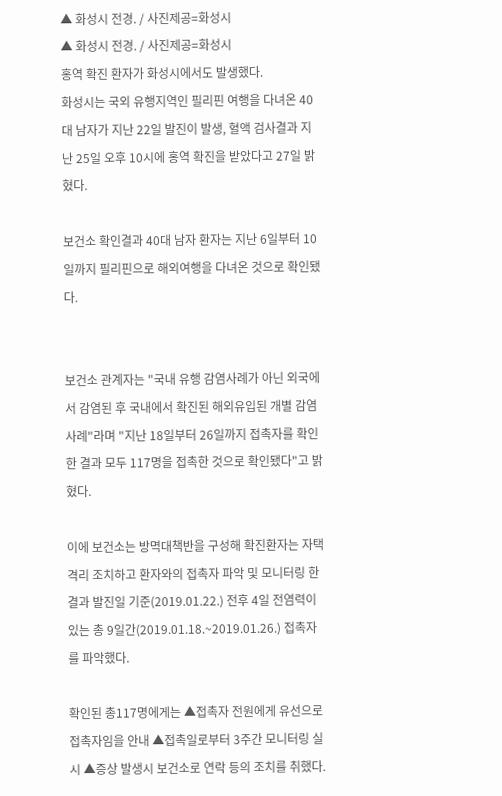▲ 화성시 전경. / 사진제공=화성시
▲ 화성시 전경. / 사진제공=화성시
홍역 확진 환자가 화성시에서도 발생했다.
화성시는 국외 유행지역인 필리핀 여행을 다녀온 40대 남자가 지난 22일 발진이 발생, 혈액 검사결과 지난 25일 오후 10시에 홍역 확진을 받았다고 27일 밝혔다.

보건소 확인결과 40대 남자 환자는 지난 6일부터 10일까지 필리핀으로 해외여행을 다녀온 것으로 확인됐다.


보건소 관계자는 "국내 유행 감염사례가 아닌 외국에서 감염된 후 국내에서 확진된 해외유입된 개별 감염사례"라며 "지난 18일부터 26일까지 접촉자를 확인한 결과 모두 117명을 접촉한 것으로 확인됐다"고 밝혔다.

이에 보건소는 방멱대책반을 구성해 확진환자는 자택격리 조치하고 환자와의 접촉자 파악 및 모니터링 한 결과 발진일 기준(2019.01.22.) 전후 4일 전염력이 있는 총 9일간(2019.01.18.~2019.01.26.) 접촉자를 파악했다.

확인된 총117명에게는 ▲접촉자 전원에게 유선으로 접촉자임을 안내 ▲접촉일로부터 3주간 모니터링 실시 ▲증상 발생시 보건소로 연락 등의 조치를 취했다.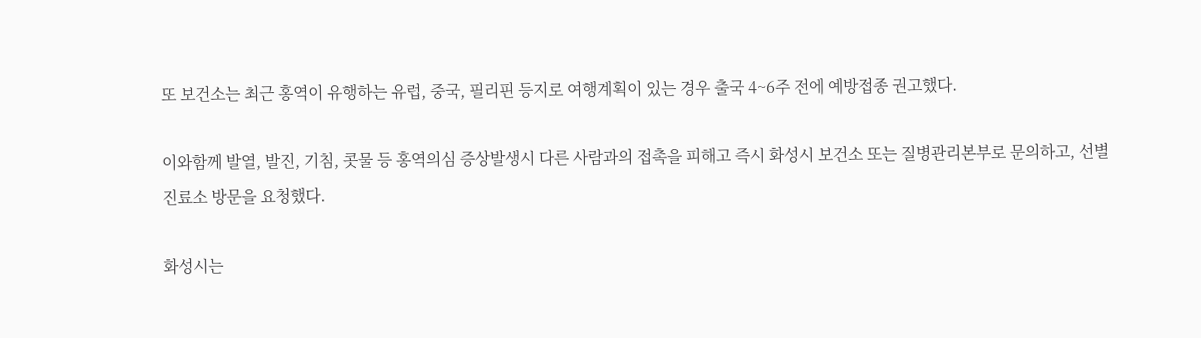또 보건소는 최근 홍역이 유행하는 유럽, 중국, 필리핀 등지로 여행계획이 있는 경우 출국 4~6주 전에 예방접종 권고했다.

이와함께 발열, 발진, 기침, 콧물 등 홍역의심 증상발생시 다른 사람과의 접촉을 피해고 즉시 화성시 보건소 또는 질병관리본부로 문의하고, 선별진료소 방문을 요청했다.

화성시는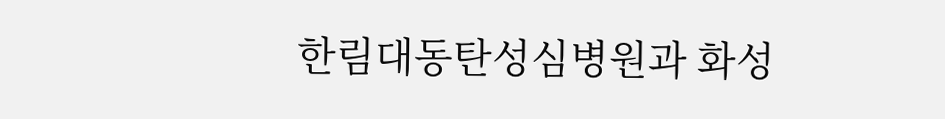한림대동탄성심병원과 화성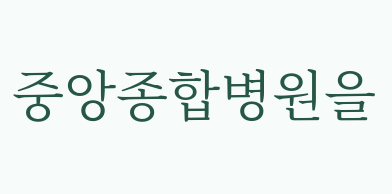중앙종합병원을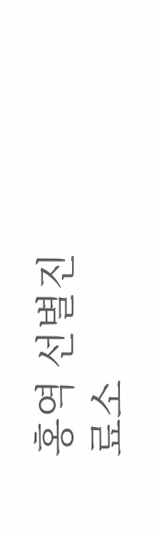홍역 선별진료소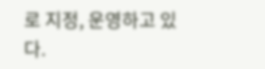로 지정, 운영하고 있다.